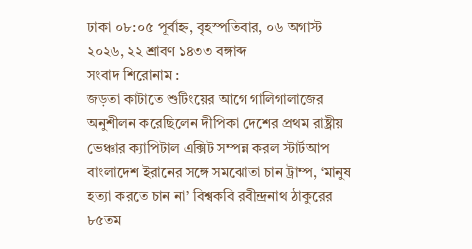ঢাকা ০৮:০৫ পূর্বাহ্ন, বৃহস্পতিবার, ০৬ অগাস্ট ২০২৬, ২২ শ্রাবণ ১৪৩৩ বঙ্গাব্দ
সংবাদ শিরোনাম :
জড়তা কাটাতে শুটিংয়ের আগে গালিগালাজের অনুশীলন করেছিলেন দীপিকা দেশের প্রথম রাষ্ট্রীয় ভেঞ্চার ক্যাপিটাল এক্সিট সম্পন্ন করল স্টার্টআপ বাংলাদেশ ইরানের সঙ্গে সমঝোতা চান ট্রাম্প, ‘মানুষ হত্যা করতে চান না’ বিশ্বকবি রবীন্দ্রনাথ ঠাকুরের ৮৫তম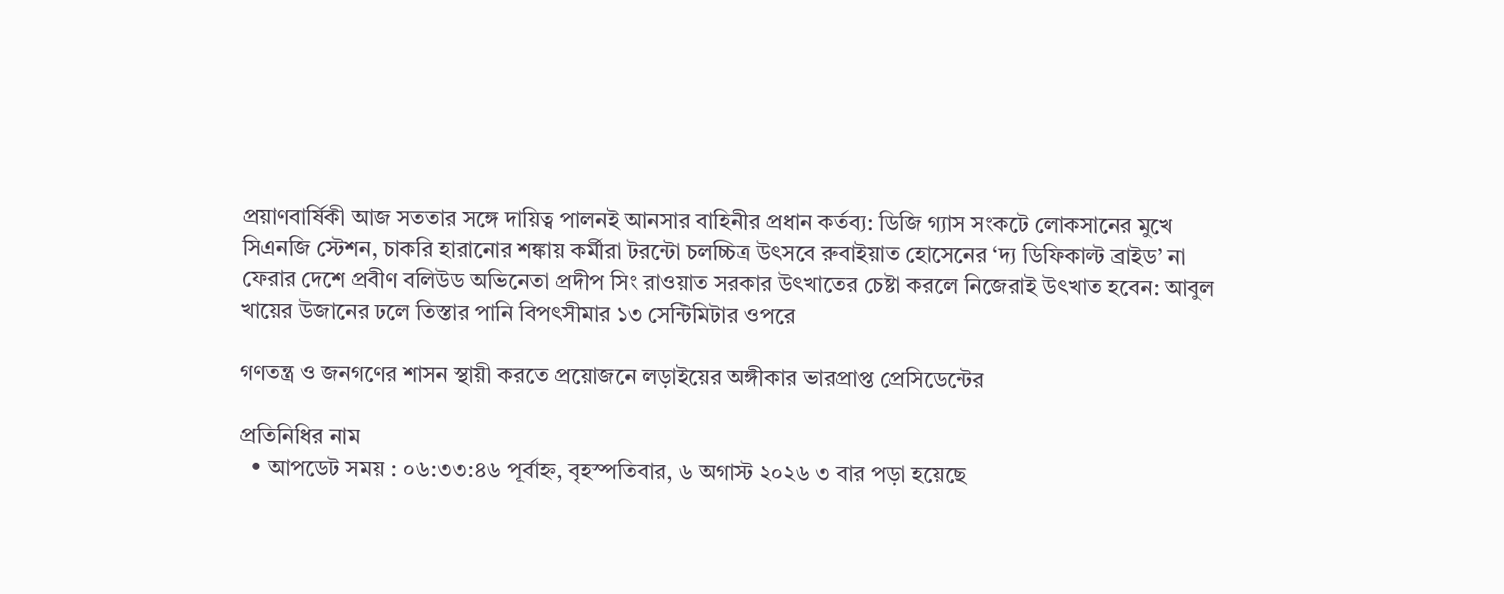প্রয়াণবার্ষিকী আজ সততার সঙ্গে দায়িত্ব পালনই আনসার বাহিনীর প্রধান কর্তব্য: ডিজি গ্যাস সংকটে লোকসানের মুখে সিএনজি স্টেশন, চাকরি হারানোর শঙ্কায় কর্মীরা টরন্টো চলচ্চিত্র উৎসবে রুবাইয়াত হোসেনের ‘দ্য ডিফিকাল্ট ব্রাইড’ না ফেরার দেশে প্রবীণ বলিউড অভিনেতা প্রদীপ সিং রাওয়াত সরকার উৎখাতের চেষ্টা করলে নিজেরাই উৎখাত হবেন: আবুল খায়ের উজানের ঢলে তিস্তার পানি বিপৎসীমার ১৩ সেন্টিমিটার ওপরে

গণতন্ত্র ও জনগণের শাসন স্থায়ী করতে প্রয়োজনে লড়াইয়ের অঙ্গীকার ভারপ্রাপ্ত প্রেসিডেন্টের

প্রতিনিধির নাম
  • আপডেট সময় : ০৬:৩৩:৪৬ পূর্বাহ্ন, বৃহস্পতিবার, ৬ অগাস্ট ২০২৬ ৩ বার পড়া হয়েছে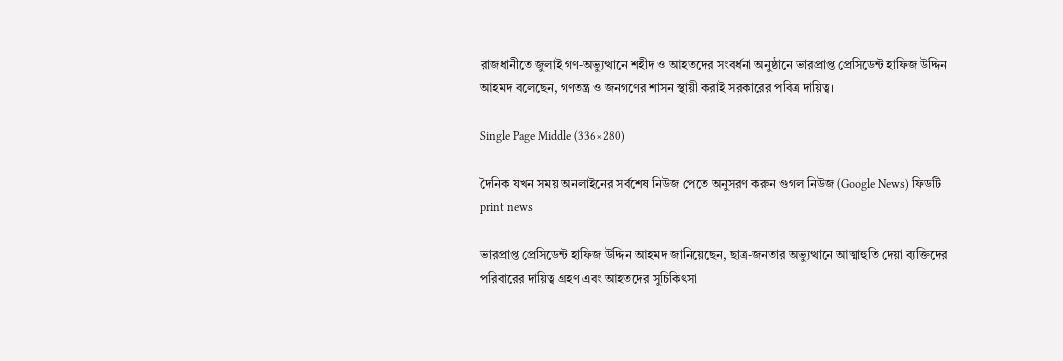রাজধানীতে জুলাই গণ-অভ্যুত্থানে শহীদ ও আহতদের সংবর্ধনা অনুষ্ঠানে ভারপ্রাপ্ত প্রেসিডেন্ট হাফিজ উদ্দিন আহমদ বলেছেন, গণতন্ত্র ও জনগণের শাসন স্থায়ী করাই সরকারের পবিত্র দায়িত্ব।

Single Page Middle (336×280)

দৈনিক যখন সময় অনলাইনের সর্বশেষ নিউজ পেতে অনুসরণ করুন গুগল নিউজ (Google News) ফিডটি
print news

ভারপ্রাপ্ত প্রেসিডেন্ট হাফিজ উদ্দিন আহমদ জানিয়েছেন, ছাত্র-জনতার অভ্যুত্থানে আত্মাহুতি দেয়া ব্যক্তিদের পরিবারের দায়িত্ব গ্রহণ এবং আহতদের সুচিকিৎসা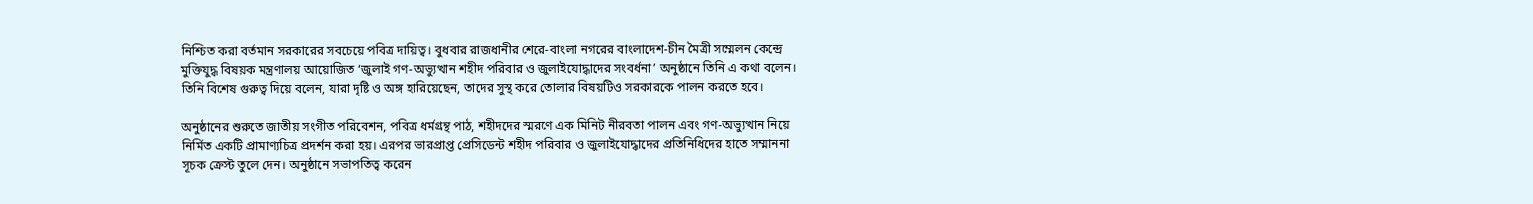নিশ্চিত করা বর্তমান সরকারের সবচেয়ে পবিত্র দায়িত্ব। বুধবার রাজধানীর শেরে-বাংলা নগরের বাংলাদেশ-চীন মৈত্রী সম্মেলন কেন্দ্রে মুক্তিযুদ্ধ বিষয়ক মন্ত্রণালয় আয়োজিত ‘জুলাই গণ-অভ্যুত্থান শহীদ পরিবার ও জুলাইযোদ্ধাদের সংবর্ধনা’ অনুষ্ঠানে তিনি এ কথা বলেন। তিনি বিশেষ গুরুত্ব দিয়ে বলেন, যারা দৃষ্টি ও অঙ্গ হারিয়েছেন, তাদের সুস্থ করে তোলার বিষয়টিও সরকারকে পালন করতে হবে।

অনুষ্ঠানের শুরুতে জাতীয় সংগীত পরিবেশন, পবিত্র ধর্মগ্রন্থ পাঠ, শহীদদের স্মরণে এক মিনিট নীরবতা পালন এবং গণ-অভ্যুত্থান নিয়ে নির্মিত একটি প্রামাণ্যচিত্র প্রদর্শন করা হয়। এরপর ভারপ্রাপ্ত প্রেসিডেন্ট শহীদ পরিবার ও জুলাইযোদ্ধাদের প্রতিনিধিদের হাতে সম্মাননা সূচক ক্রেস্ট তুলে দেন। অনুষ্ঠানে সভাপতিত্ব করেন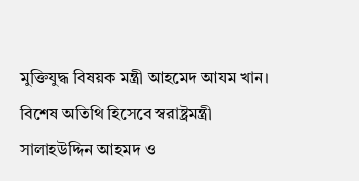মুক্তিযুদ্ধ বিষয়ক মন্ত্রী আহমেদ আযম খান। বিশেষ অতিথি হিসেবে স্বরাষ্ট্রমন্ত্রী সালাহউদ্দিন আহমদ ও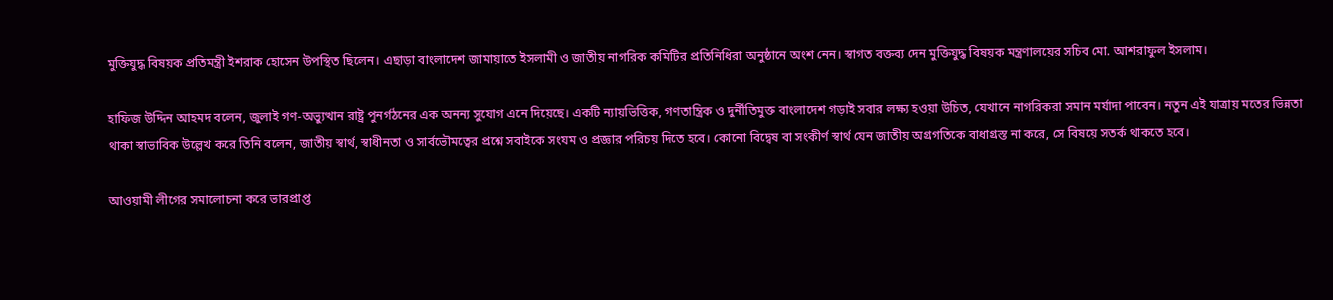মুক্তিযুদ্ধ বিষয়ক প্রতিমন্ত্রী ইশরাক হোসেন উপস্থিত ছিলেন। এছাড়া বাংলাদেশ জামায়াতে ইসলামী ও জাতীয় নাগরিক কমিটির প্রতিনিধিরা অনুষ্ঠানে অংশ নেন। স্বাগত বক্তব্য দেন মুক্তিযুদ্ধ বিষয়ক মন্ত্রণালয়ের সচিব মো. আশরাফুল ইসলাম।

হাফিজ উদ্দিন আহমদ বলেন, জুলাই গণ-অভ্যুত্থান রাষ্ট্র পুনর্গঠনের এক অনন্য সুযোগ এনে দিয়েছে। একটি ন্যায়ভিত্তিক, গণতান্ত্রিক ও দুর্নীতিমুক্ত বাংলাদেশ গড়াই সবার লক্ষ্য হওয়া উচিত, যেখানে নাগরিকরা সমান মর্যাদা পাবেন। নতুন এই যাত্রায় মতের ভিন্নতা থাকা স্বাভাবিক উল্লেখ করে তিনি বলেন, জাতীয় স্বার্থ, স্বাধীনতা ও সার্বভৌমত্বের প্রশ্নে সবাইকে সংযম ও প্রজ্ঞার পরিচয় দিতে হবে। কোনো বিদ্বেষ বা সংকীর্ণ স্বার্থ যেন জাতীয় অগ্রগতিকে বাধাগ্রস্ত না করে, সে বিষয়ে সতর্ক থাকতে হবে।

আওয়ামী লীগের সমালোচনা করে ভারপ্রাপ্ত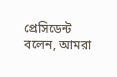প্রেসিডেন্ট বলেন, আমরা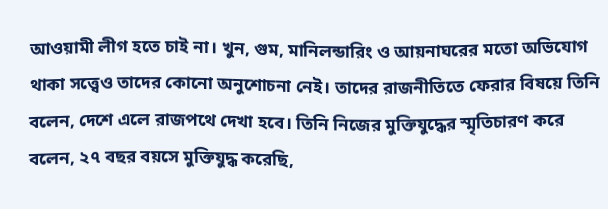আওয়ামী লীগ হতে চাই না। খুন, গুম, মানিলন্ডারিং ও আয়নাঘরের মতো অভিযোগ থাকা সত্ত্বেও তাদের কোনো অনুশোচনা নেই। তাদের রাজনীতিতে ফেরার বিষয়ে তিনি বলেন, দেশে এলে রাজপথে দেখা হবে। তিনি নিজের মুক্তিযুদ্ধের স্মৃতিচারণ করে বলেন, ২৭ বছর বয়সে মুক্তিযুদ্ধ করেছি,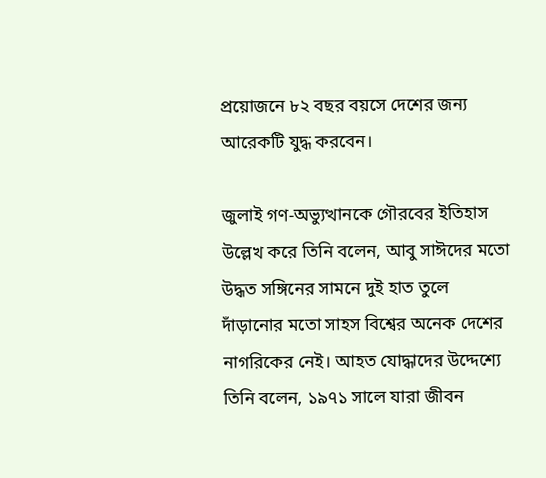প্রয়োজনে ৮২ বছর বয়সে দেশের জন্য আরেকটি যুদ্ধ করবেন।

জুলাই গণ-অভ্যুত্থানকে গৌরবের ইতিহাস উল্লেখ করে তিনি বলেন, আবু সাঈদের মতো উদ্ধত সঙ্গিনের সামনে দুই হাত তুলে দাঁড়ানোর মতো সাহস বিশ্বের অনেক দেশের নাগরিকের নেই। আহত যোদ্ধাদের উদ্দেশ্যে তিনি বলেন, ১৯৭১ সালে যারা জীবন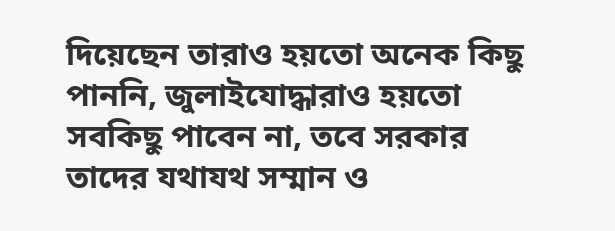দিয়েছেন তারাও হয়তো অনেক কিছু পাননি, জুলাইযোদ্ধারাও হয়তো সবকিছু পাবেন না, তবে সরকার তাদের যথাযথ সম্মান ও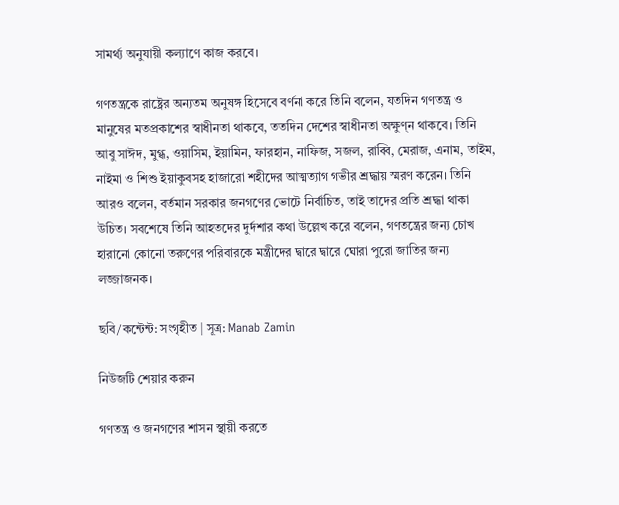সামর্থ্য অনুযায়ী কল্যাণে কাজ করবে।

গণতন্ত্রকে রাষ্ট্রের অন্যতম অনুষঙ্গ হিসেবে বর্ণনা করে তিনি বলেন, যতদিন গণতন্ত্র ও মানুষের মতপ্রকাশের স্বাধীনতা থাকবে, ততদিন দেশের স্বাধীনতা অক্ষুণ্ন থাকবে। তিনি আবু সাঈদ, মুগ্ধ, ওয়াসিম, ইয়ামিন, ফারহান, নাফিজ, সজল, রাব্বি, মেরাজ, এনাম, তাইম, নাইমা ও শিশু ইয়াকুবসহ হাজারো শহীদের আত্মত্যাগ গভীর শ্রদ্ধায় স্মরণ করেন। তিনি আরও বলেন, বর্তমান সরকার জনগণের ভোটে নির্বাচিত, তাই তাদের প্রতি শ্রদ্ধা থাকা উচিত। সবশেষে তিনি আহতদের দুর্দশার কথা উল্লেখ করে বলেন, গণতন্ত্রের জন্য চোখ হারানো কোনো তরুণের পরিবারকে মন্ত্রীদের দ্বারে দ্বারে ঘোরা পুরো জাতির জন্য লজ্জাজনক।

ছবি/কন্টেন্ট: সংগৃহীত | সূত্র: Manab Zamin

নিউজটি শেয়ার করুন

গণতন্ত্র ও জনগণের শাসন স্থায়ী করতে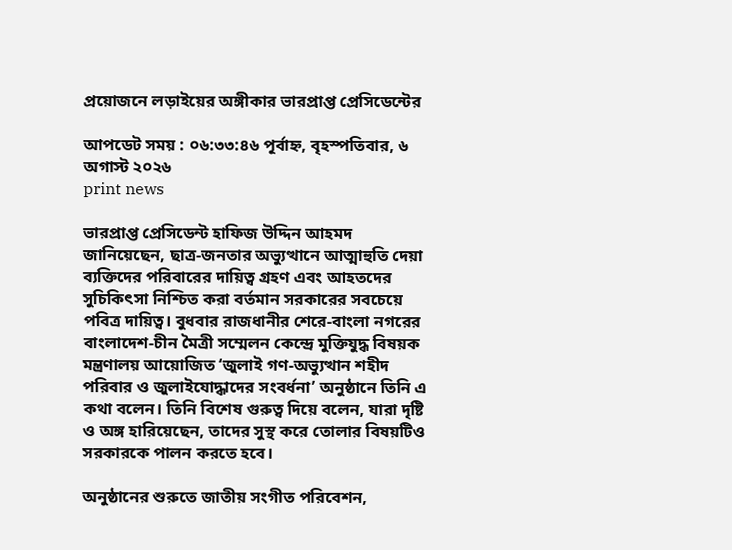প্রয়োজনে লড়াইয়ের অঙ্গীকার ভারপ্রাপ্ত প্রেসিডেন্টের

আপডেট সময় : ০৬:৩৩:৪৬ পূর্বাহ্ন, বৃহস্পতিবার, ৬ অগাস্ট ২০২৬
print news

ভারপ্রাপ্ত প্রেসিডেন্ট হাফিজ উদ্দিন আহমদ জানিয়েছেন, ছাত্র-জনতার অভ্যুত্থানে আত্মাহুতি দেয়া ব্যক্তিদের পরিবারের দায়িত্ব গ্রহণ এবং আহতদের সুচিকিৎসা নিশ্চিত করা বর্তমান সরকারের সবচেয়ে পবিত্র দায়িত্ব। বুধবার রাজধানীর শেরে-বাংলা নগরের বাংলাদেশ-চীন মৈত্রী সম্মেলন কেন্দ্রে মুক্তিযুদ্ধ বিষয়ক মন্ত্রণালয় আয়োজিত ‘জুলাই গণ-অভ্যুত্থান শহীদ পরিবার ও জুলাইযোদ্ধাদের সংবর্ধনা’ অনুষ্ঠানে তিনি এ কথা বলেন। তিনি বিশেষ গুরুত্ব দিয়ে বলেন, যারা দৃষ্টি ও অঙ্গ হারিয়েছেন, তাদের সুস্থ করে তোলার বিষয়টিও সরকারকে পালন করতে হবে।

অনুষ্ঠানের শুরুতে জাতীয় সংগীত পরিবেশন,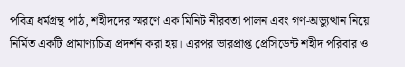পবিত্র ধর্মগ্রন্থ পাঠ, শহীদদের স্মরণে এক মিনিট নীরবতা পালন এবং গণ-অভ্যুত্থান নিয়ে নির্মিত একটি প্রামাণ্যচিত্র প্রদর্শন করা হয়। এরপর ভারপ্রাপ্ত প্রেসিডেন্ট শহীদ পরিবার ও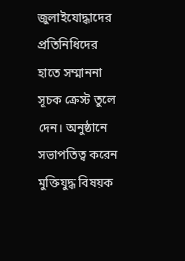জুলাইযোদ্ধাদের প্রতিনিধিদের হাতে সম্মাননা সূচক ক্রেস্ট তুলে দেন। অনুষ্ঠানে সভাপতিত্ব করেন মুক্তিযুদ্ধ বিষয়ক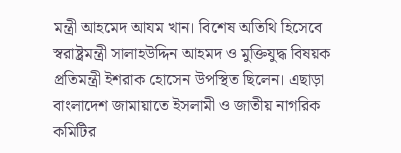মন্ত্রী আহমেদ আযম খান। বিশেষ অতিথি হিসেবে স্বরাষ্ট্রমন্ত্রী সালাহউদ্দিন আহমদ ও মুক্তিযুদ্ধ বিষয়ক প্রতিমন্ত্রী ইশরাক হোসেন উপস্থিত ছিলেন। এছাড়া বাংলাদেশ জামায়াতে ইসলামী ও জাতীয় নাগরিক কমিটির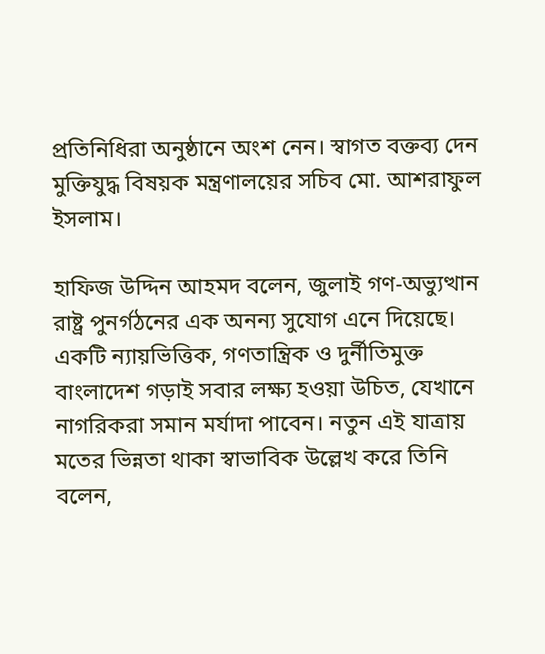প্রতিনিধিরা অনুষ্ঠানে অংশ নেন। স্বাগত বক্তব্য দেন মুক্তিযুদ্ধ বিষয়ক মন্ত্রণালয়ের সচিব মো. আশরাফুল ইসলাম।

হাফিজ উদ্দিন আহমদ বলেন, জুলাই গণ-অভ্যুত্থান রাষ্ট্র পুনর্গঠনের এক অনন্য সুযোগ এনে দিয়েছে। একটি ন্যায়ভিত্তিক, গণতান্ত্রিক ও দুর্নীতিমুক্ত বাংলাদেশ গড়াই সবার লক্ষ্য হওয়া উচিত, যেখানে নাগরিকরা সমান মর্যাদা পাবেন। নতুন এই যাত্রায় মতের ভিন্নতা থাকা স্বাভাবিক উল্লেখ করে তিনি বলেন,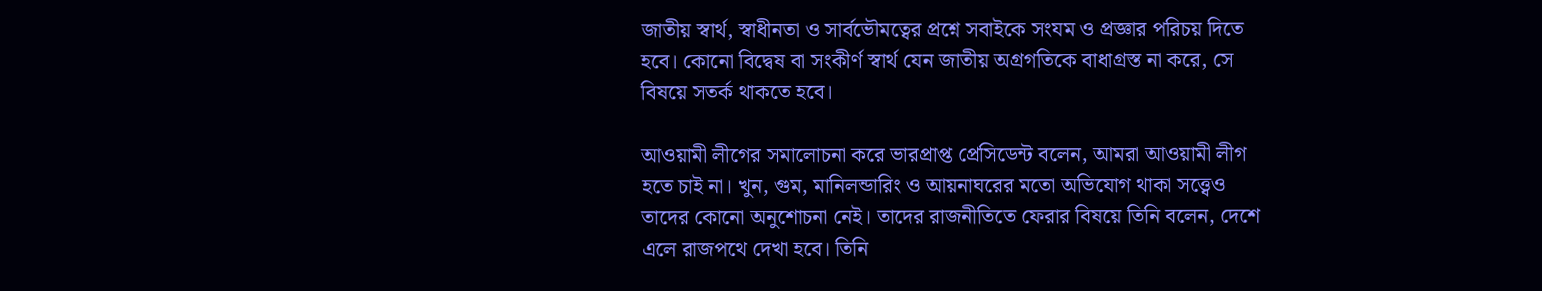জাতীয় স্বার্থ, স্বাধীনতা ও সার্বভৌমত্বের প্রশ্নে সবাইকে সংযম ও প্রজ্ঞার পরিচয় দিতে হবে। কোনো বিদ্বেষ বা সংকীর্ণ স্বার্থ যেন জাতীয় অগ্রগতিকে বাধাগ্রস্ত না করে, সে বিষয়ে সতর্ক থাকতে হবে।

আওয়ামী লীগের সমালোচনা করে ভারপ্রাপ্ত প্রেসিডেন্ট বলেন, আমরা আওয়ামী লীগ হতে চাই না। খুন, গুম, মানিলন্ডারিং ও আয়নাঘরের মতো অভিযোগ থাকা সত্ত্বেও তাদের কোনো অনুশোচনা নেই। তাদের রাজনীতিতে ফেরার বিষয়ে তিনি বলেন, দেশে এলে রাজপথে দেখা হবে। তিনি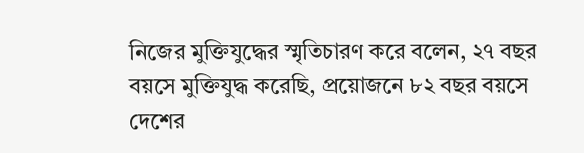নিজের মুক্তিযুদ্ধের স্মৃতিচারণ করে বলেন, ২৭ বছর বয়সে মুক্তিযুদ্ধ করেছি, প্রয়োজনে ৮২ বছর বয়সে দেশের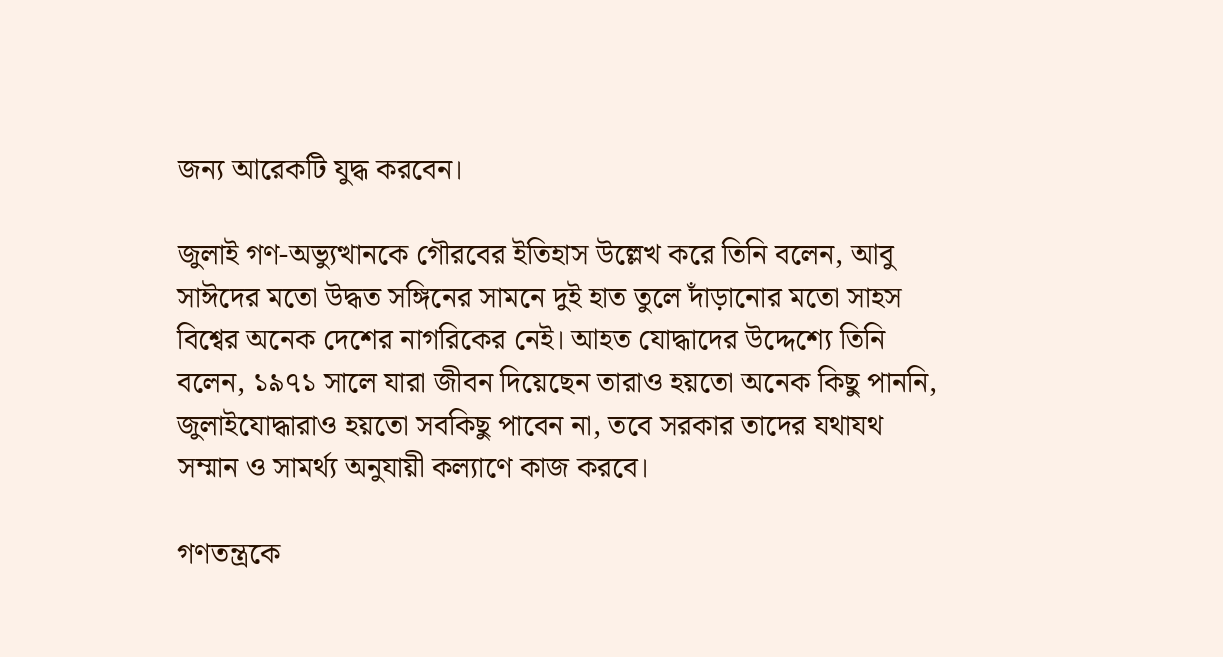জন্য আরেকটি যুদ্ধ করবেন।

জুলাই গণ-অভ্যুত্থানকে গৌরবের ইতিহাস উল্লেখ করে তিনি বলেন, আবু সাঈদের মতো উদ্ধত সঙ্গিনের সামনে দুই হাত তুলে দাঁড়ানোর মতো সাহস বিশ্বের অনেক দেশের নাগরিকের নেই। আহত যোদ্ধাদের উদ্দেশ্যে তিনি বলেন, ১৯৭১ সালে যারা জীবন দিয়েছেন তারাও হয়তো অনেক কিছু পাননি, জুলাইযোদ্ধারাও হয়তো সবকিছু পাবেন না, তবে সরকার তাদের যথাযথ সম্মান ও সামর্থ্য অনুযায়ী কল্যাণে কাজ করবে।

গণতন্ত্রকে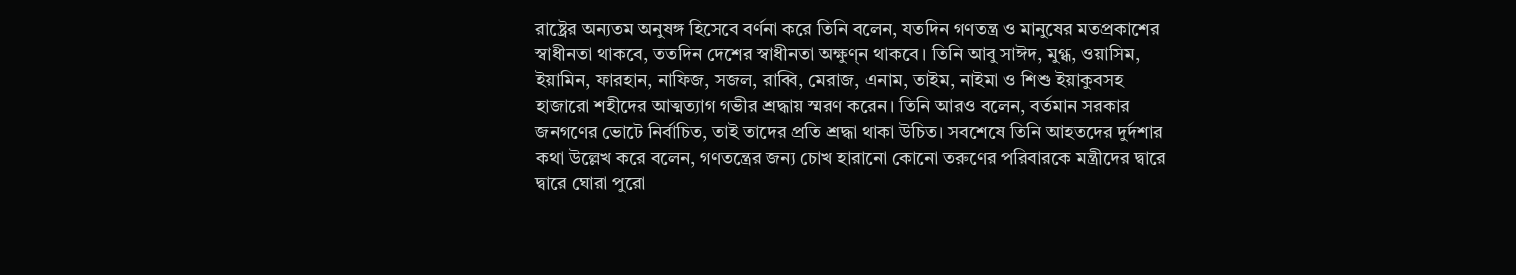রাষ্ট্রের অন্যতম অনুষঙ্গ হিসেবে বর্ণনা করে তিনি বলেন, যতদিন গণতন্ত্র ও মানুষের মতপ্রকাশের স্বাধীনতা থাকবে, ততদিন দেশের স্বাধীনতা অক্ষুণ্ন থাকবে। তিনি আবু সাঈদ, মুগ্ধ, ওয়াসিম, ইয়ামিন, ফারহান, নাফিজ, সজল, রাব্বি, মেরাজ, এনাম, তাইম, নাইমা ও শিশু ইয়াকুবসহ হাজারো শহীদের আত্মত্যাগ গভীর শ্রদ্ধায় স্মরণ করেন। তিনি আরও বলেন, বর্তমান সরকার জনগণের ভোটে নির্বাচিত, তাই তাদের প্রতি শ্রদ্ধা থাকা উচিত। সবশেষে তিনি আহতদের দুর্দশার কথা উল্লেখ করে বলেন, গণতন্ত্রের জন্য চোখ হারানো কোনো তরুণের পরিবারকে মন্ত্রীদের দ্বারে দ্বারে ঘোরা পুরো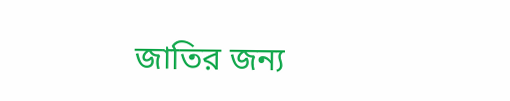জাতির জন্য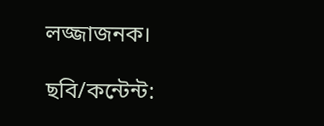লজ্জাজনক।

ছবি/কন্টেন্ট: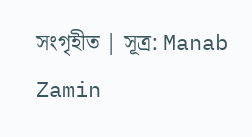সংগৃহীত | সূত্র: Manab Zamin